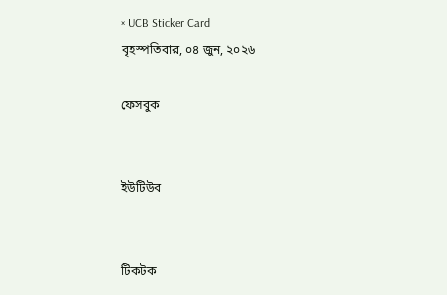× UCB Sticker Card
বৃহস্পতিবার, ০৪ জুন, ২০২৬

ফেসবুক


ইউটিউব


টিকটক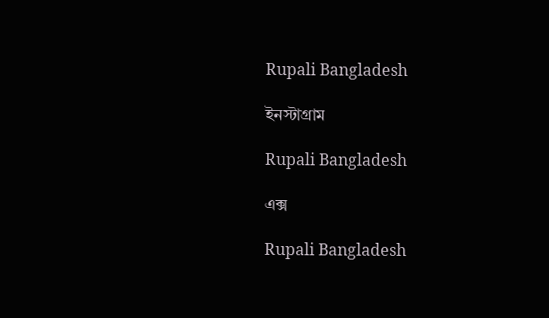Rupali Bangladesh

ইনস্টাগ্রাম

Rupali Bangladesh

এক্স

Rupali Bangladesh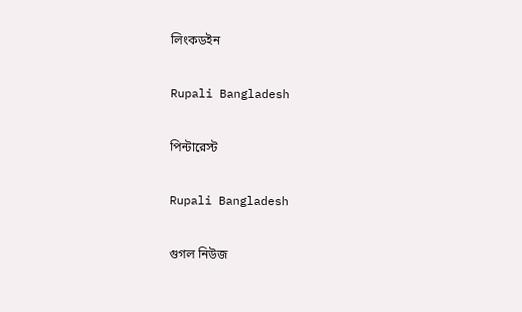লিংকডইন

Rupali Bangladesh

পিন্টারেস্ট

Rupali Bangladesh

গুগল নিউজ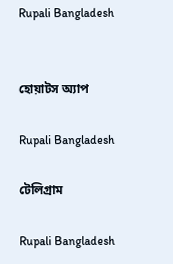Rupali Bangladesh


হোয়াটস অ্যাপ

Rupali Bangladesh

টেলিগ্রাম

Rupali Bangladesh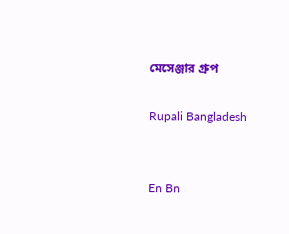মেসেঞ্জার গ্রুপ

Rupali Bangladesh


En Bn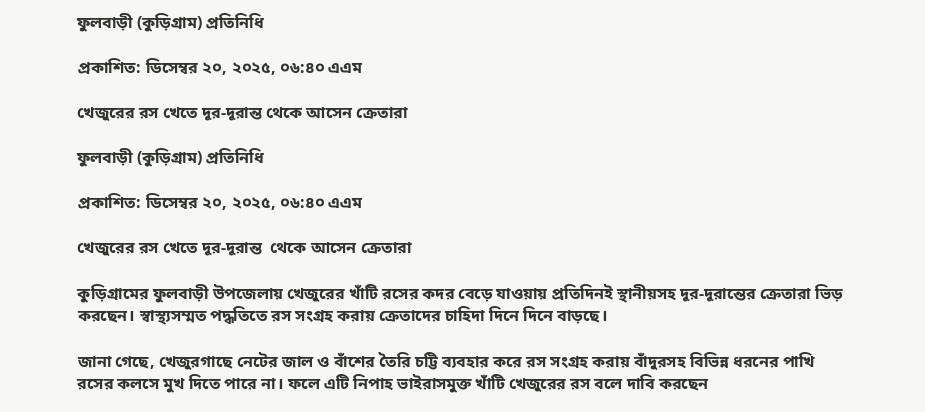ফুলবাড়ী (কুড়িগ্রাম) প্রতিনিধি

প্রকাশিত: ডিসেম্বর ২০, ২০২৫, ০৬:৪০ এএম

খেজুরের রস খেতে দূর-দূরান্ত থেকে আসেন ক্রেতারা

ফুলবাড়ী (কুড়িগ্রাম) প্রতিনিধি

প্রকাশিত: ডিসেম্বর ২০, ২০২৫, ০৬:৪০ এএম

খেজুরের রস খেতে দূর-দূরান্ত  থেকে আসেন ক্রেতারা

কুড়িগ্রামের ফুলবাড়ী উপজেলায় খেজুরের খাঁটি রসের কদর বেড়ে যাওয়ায় প্রতিদিনই স্থানীয়সহ দূর-দূরান্তের ক্রেতারা ভিড় করছেন। স্বাস্থ্যসম্মত পদ্ধতিতে রস সংগ্রহ করায় ক্রেতাদের চাহিদা দিনে দিনে বাড়ছে।

জানা গেছে, খেজুরগাছে নেটের জাল ও বাঁশের তৈরি চট্টি ব্যবহার করে রস সংগ্রহ করায় বাঁদুরসহ বিভিন্ন ধরনের পাখি রসের কলসে মুখ দিতে পারে না। ফলে এটি নিপাহ ভাইরাসমুক্ত খাঁটি খেজুরের রস বলে দাবি করছেন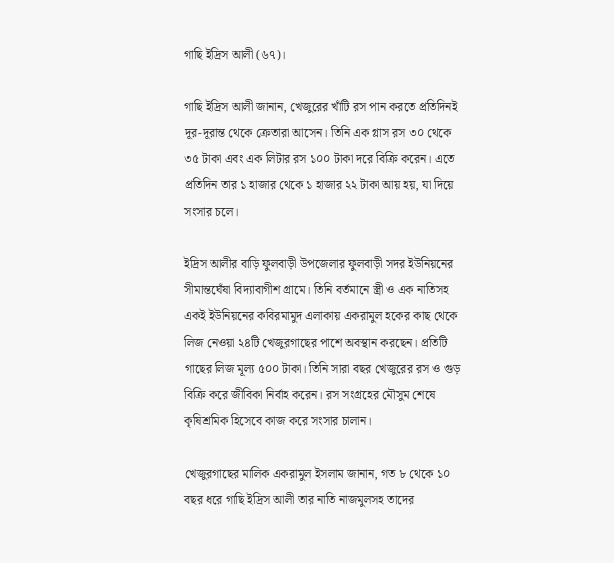গাছি ইদ্রিস আলী (৬৭)।

গাছি ইদ্রিস আলী জানান, খেজুরের খাঁটি রস পান করতে প্রতিদিনই দূর-দূরান্ত থেকে ক্রেতারা আসেন। তিনি এক গ্লাস রস ৩০ থেকে ৩৫ টাকা এবং এক লিটার রস ১০০ টাকা দরে বিক্রি করেন। এতে প্রতিদিন তার ১ হাজার থেকে ১ হাজার ২২ টাকা আয় হয়, যা দিয়ে সংসার চলে।

ইদ্রিস আলীর বাড়ি ফুলবাড়ী উপজেলার ফুলবাড়ী সদর ইউনিয়নের সীমান্তঘেঁষা বিদ্যাবাগীশ গ্রামে। তিনি বর্তমানে স্ত্রী ও এক নাতিসহ একই ইউনিয়নের কবিরমামুদ এলাকায় একরামুল হকের কাছ থেকে লিজ নেওয়া ২৪টি খেজুরগাছের পাশে অবস্থান করছেন। প্রতিটি গাছের লিজ মূল্য ৫০০ টাকা। তিনি সারা বছর খেজুরের রস ও গুড় বিক্রি করে জীবিকা নির্বাহ করেন। রস সংগ্রহের মৌসুম শেষে কৃষিশ্রমিক হিসেবে কাজ করে সংসার চালান।

খেজুরগাছের মালিক একরামুল ইসলাম জানান, গত ৮ থেকে ১০ বছর ধরে গাছি ইদ্রিস আলী তার নাতি নাজমুলসহ তাদের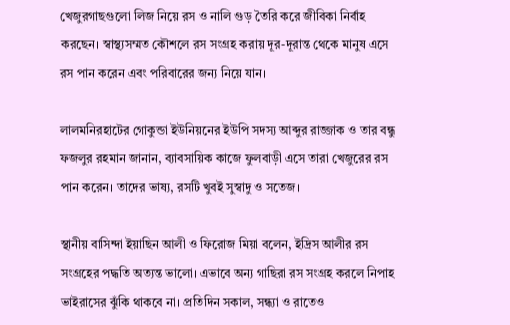খেজুরগাছগুলো লিজ নিয়ে রস ও নালি গুড় তৈরি করে জীবিকা নির্বাহ করছেন। স্বাস্থ্যসম্মত কৌশলে রস সংগ্রহ করায় দূর-দূরান্ত থেকে মানুষ এসে রস পান করেন এবং পরিবারের জন্য নিয়ে যান।

লালমনিরহাটের গোকুন্ডা ইউনিয়নের ইউপি সদস্য আব্দুর রাজ্জাক ও তার বন্ধু ফজলুর রহমান জানান, ব্যাবসায়িক কাজে ফুলবাড়ী এসে তারা খেজুরের রস পান করেন। তাদের ভাষ্য, রসটি খুবই সুস্বাদু ও সতেজ।

স্থানীয় বাসিন্দা ইয়াছিন আলী ও ফিরোজ মিয়া বলেন, ইদ্রিস আলীর রস সংগ্রহের পদ্ধতি অত্যন্ত ভালো। এভাবে অন্য গাছিরা রস সংগ্রহ করলে নিপাহ ভাইরাসের ঝুঁকি থাকবে না। প্রতিদিন সকাল, সন্ধ্যা ও রাতেও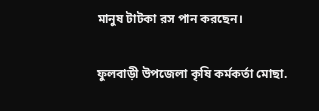মানুষ টাটকা রস পান করছেন।

ফুলবাড়ী উপজেলা কৃষি কর্মকর্তা মোছা.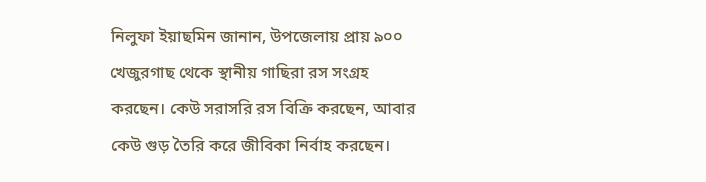নিলুফা ইয়াছমিন জানান, উপজেলায় প্রায় ৯০০ খেজুরগাছ থেকে স্থানীয় গাছিরা রস সংগ্রহ করছেন। কেউ সরাসরি রস বিক্রি করছেন, আবার কেউ গুড় তৈরি করে জীবিকা নির্বাহ করছেন।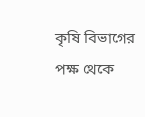কৃষি বিভাগের পক্ষ থেকে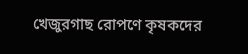খেজুরগাছ রোপণে কৃষকদের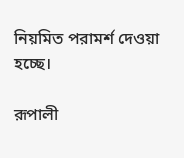নিয়মিত পরামর্শ দেওয়া হচ্ছে।

রূপালী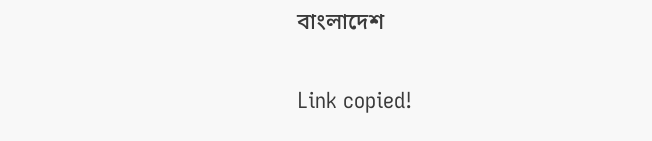বাংলাদেশ

Link copied!